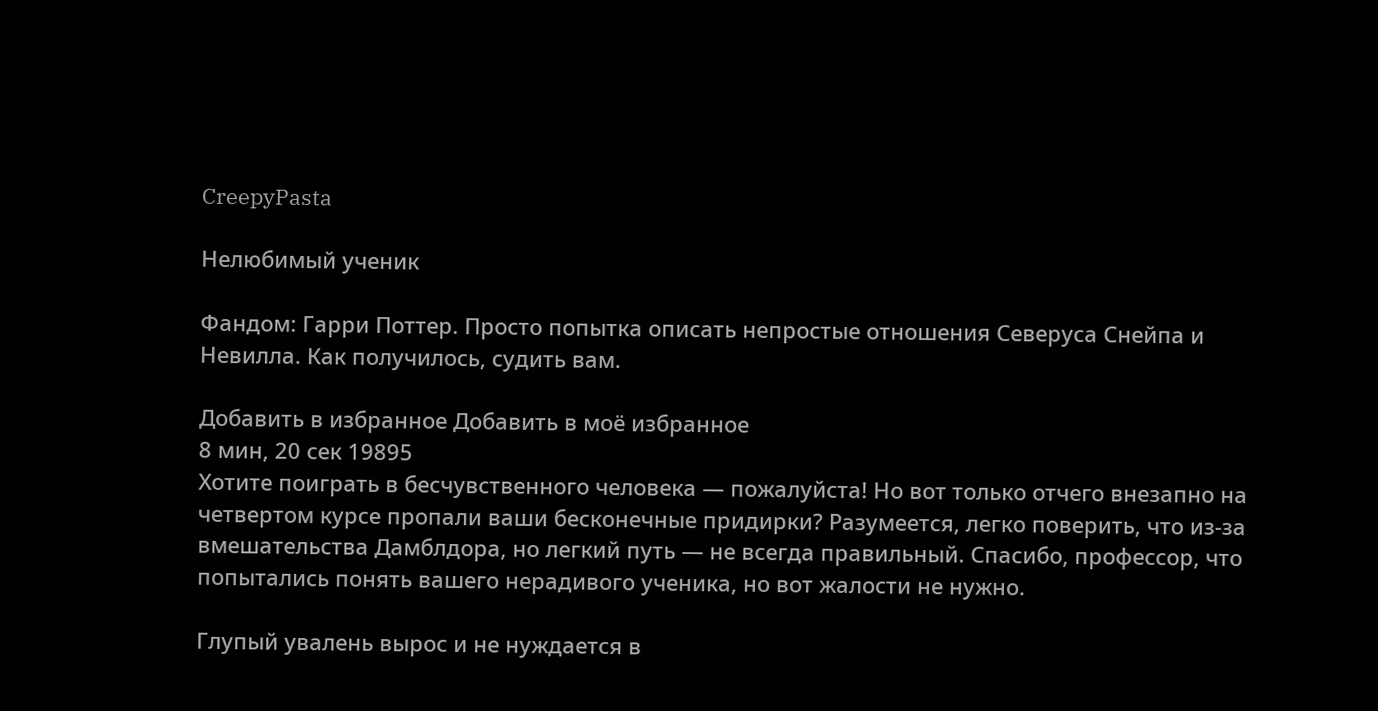CreepyPasta

Нелюбимый ученик

Фандом: Гарри Поттер. Просто попытка описать непростые отношения Северуса Снейпа и Невилла. Как получилось, судить вам.

Добавить в избранное Добавить в моё избранное
8 мин, 20 сек 19895
Хотите поиграть в бесчувственного человека — пожалуйста! Но вот только отчего внезапно на четвертом курсе пропали ваши бесконечные придирки? Разумеется, легко поверить, что из-за вмешательства Дамблдора, но легкий путь — не всегда правильный. Спасибо, профессор, что попытались понять вашего нерадивого ученика, но вот жалости не нужно.

Глупый увалень вырос и не нуждается в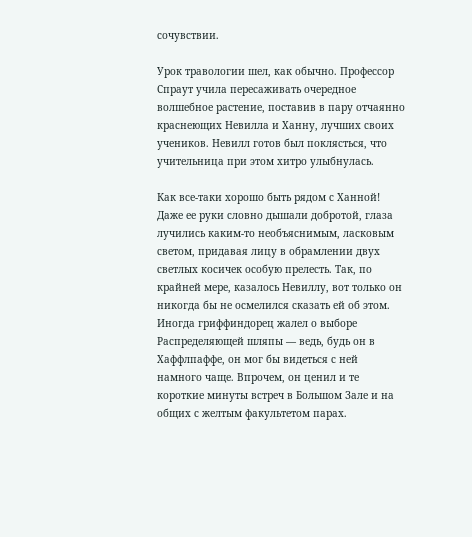сочувствии.

Урок травологии шел, как обычно. Профессор Спраут учила пересаживать очередное волшебное растение, поставив в пару отчаянно краснеющих Невилла и Ханну, лучших своих учеников. Невилл готов был поклясться, что учительница при этом хитро улыбнулась.

Как все-таки хорошо быть рядом с Ханной! Даже ее руки словно дышали добротой, глаза лучились каким-то необъяснимым, ласковым светом, придавая лицу в обрамлении двух светлых косичек особую прелесть. Так, по крайней мере, казалось Невиллу, вот только он никогда бы не осмелился сказать ей об этом. Иногда гриффиндорец жалел о выборе Распределяющей шляпы — ведь, будь он в Хаффлпаффе, он мог бы видеться с ней намного чаще. Впрочем, он ценил и те короткие минуты встреч в Большом Зале и на общих с желтым факультетом парах.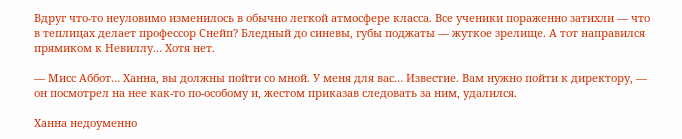Вдруг что-то неуловимо изменилось в обычно легкой атмосфере класса. Все ученики пораженно затихли — что в теплицах делает профессор Снейп? Бледный до синевы, губы поджаты — жуткое зрелище. А тот направился прямиком к Невиллу… Хотя нет.

— Мисс Аббот… Ханна, вы должны пойти со мной. У меня для вас… Известие. Вам нужно пойти к директору, — он посмотрел на нее как-то по-особому и, жестом приказав следовать за ним, удалился.

Ханна недоуменно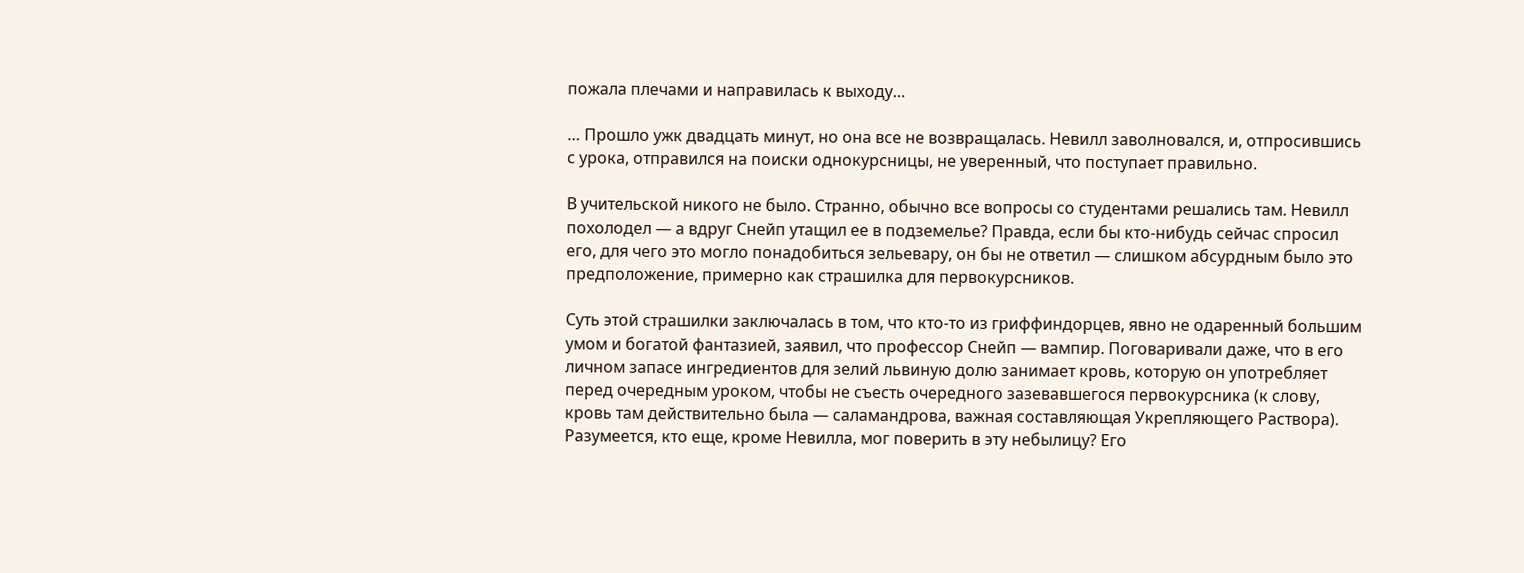пожала плечами и направилась к выходу…

… Прошло ужк двадцать минут, но она все не возвращалась. Невилл заволновался, и, отпросившись с урока, отправился на поиски однокурсницы, не уверенный, что поступает правильно.

В учительской никого не было. Странно, обычно все вопросы со студентами решались там. Невилл похолодел — а вдруг Снейп утащил ее в подземелье? Правда, если бы кто-нибудь сейчас спросил его, для чего это могло понадобиться зельевару, он бы не ответил — слишком абсурдным было это предположение, примерно как страшилка для первокурсников.

Суть этой страшилки заключалась в том, что кто-то из гриффиндорцев, явно не одаренный большим умом и богатой фантазией, заявил, что профессор Снейп — вампир. Поговаривали даже, что в его личном запасе ингредиентов для зелий львиную долю занимает кровь, которую он употребляет перед очередным уроком, чтобы не съесть очередного зазевавшегося первокурсника (к слову, кровь там действительно была — саламандрова, важная составляющая Укрепляющего Раствора). Разумеется, кто еще, кроме Невилла, мог поверить в эту небылицу? Его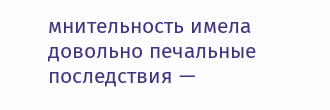мнительность имела довольно печальные последствия —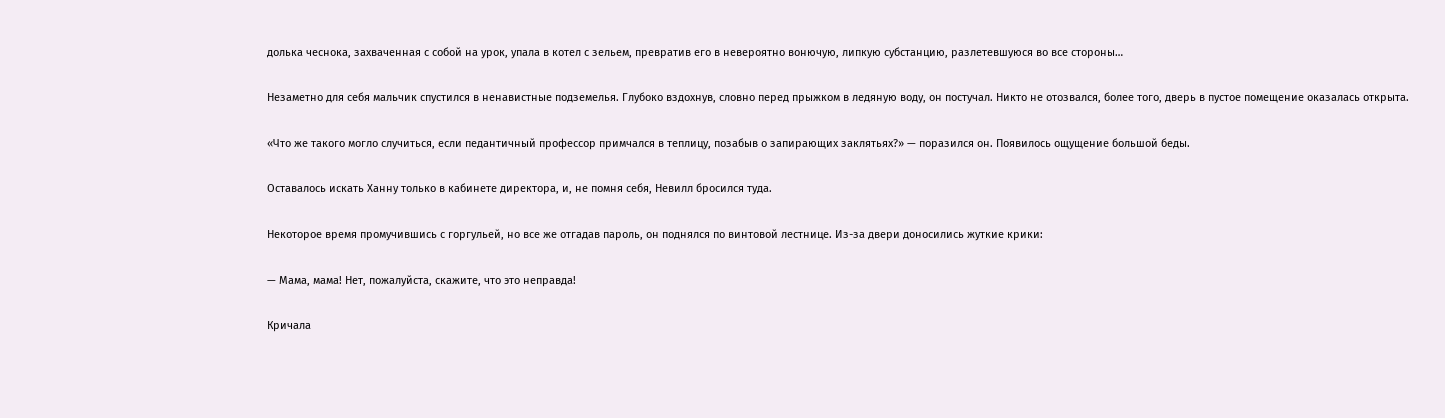долька чеснока, захваченная с собой на урок, упала в котел с зельем, превратив его в невероятно вонючую, липкую субстанцию, разлетевшуюся во все стороны…

Незаметно для себя мальчик спустился в ненавистные подземелья. Глубоко вздохнув, словно перед прыжком в ледяную воду, он постучал. Никто не отозвался, более того, дверь в пустое помещение оказалась открыта.

«Что же такого могло случиться, если педантичный профессор примчался в теплицу, позабыв о запирающих заклятьях?» — поразился он. Появилось ощущение большой беды.

Оставалось искать Ханну только в кабинете директора, и, не помня себя, Невилл бросился туда.

Некоторое время промучившись с горгульей, но все же отгадав пароль, он поднялся по винтовой лестнице. Из-за двери доносились жуткие крики:

— Мама, мама! Нет, пожалуйста, скажите, что это неправда!

Кричала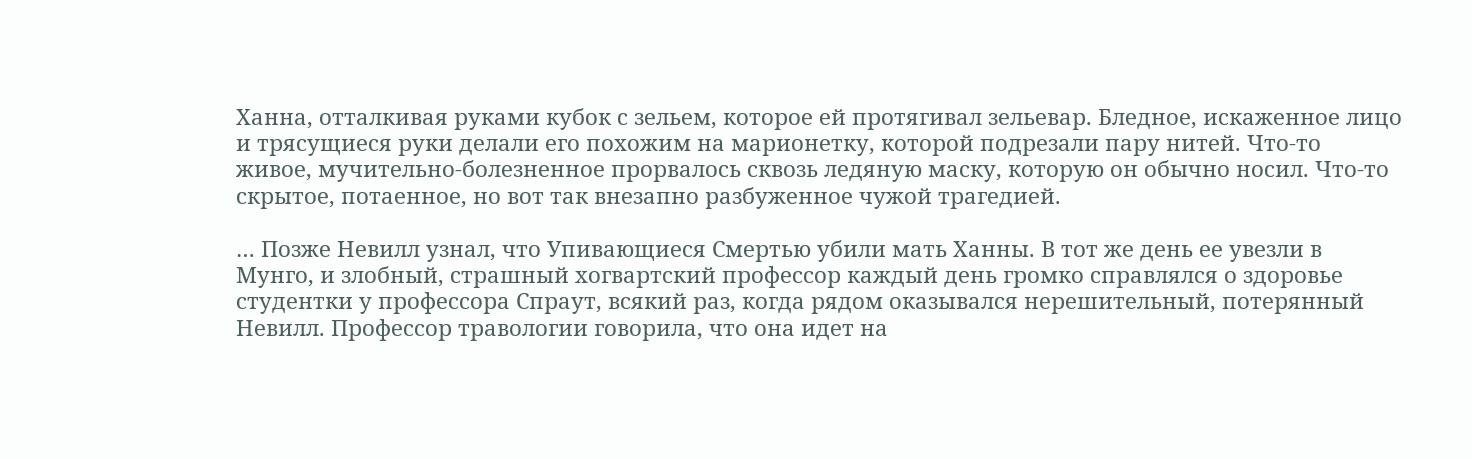Ханна, отталкивая руками кубок с зельем, которое ей протягивал зельевар. Бледное, искаженное лицо и трясущиеся руки делали его похожим на марионетку, которой подрезали пару нитей. Что-то живое, мучительно-болезненное прорвалось сквозь ледяную маску, которую он обычно носил. Что-то скрытое, потаенное, но вот так внезапно разбуженное чужой трагедией.

… Позже Невилл узнал, что Упивающиеся Смертью убили мать Ханны. В тот же день ее увезли в Мунго, и злобный, страшный хогвартский профессор каждый день громко справлялся о здоровье студентки у профессора Спраут, всякий раз, когда рядом оказывался нерешительный, потерянный Невилл. Профессор травологии говорила, что она идет на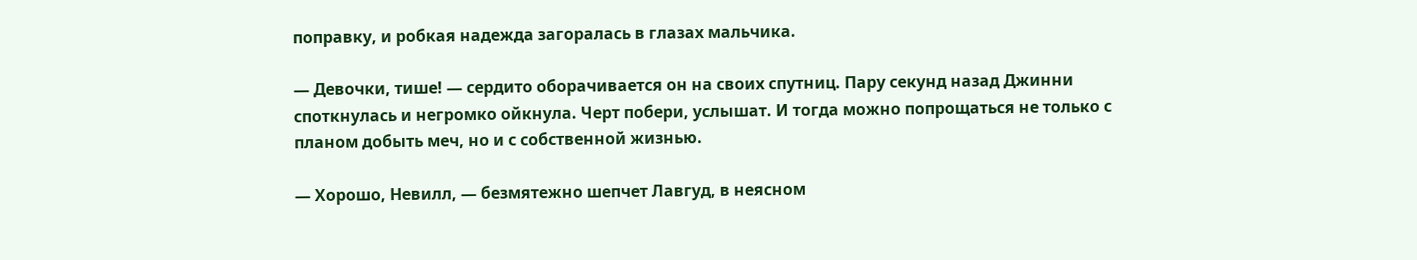поправку, и робкая надежда загоралась в глазах мальчика.

— Девочки, тише! — сердито оборачивается он на своих спутниц. Пару секунд назад Джинни споткнулась и негромко ойкнула. Черт побери, услышат. И тогда можно попрощаться не только с планом добыть меч, но и с собственной жизнью.

— Хорошо, Невилл, — безмятежно шепчет Лавгуд, в неясном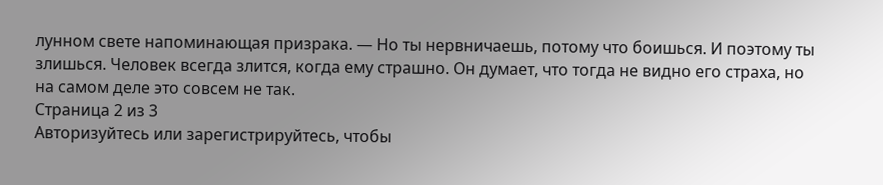лунном свете напоминающая призрака. — Но ты нервничаешь, потому что боишься. И поэтому ты злишься. Человек всегда злится, когда ему страшно. Он думает, что тогда не видно его страха, но на самом деле это совсем не так.
Страница 2 из 3
Авторизуйтесь или зарегистрируйтесь, чтобы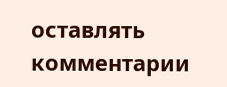оставлять комментарии